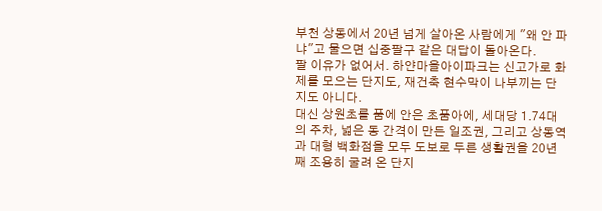부천 상동에서 20년 넘게 살아온 사람에게 "왜 안 파냐"고 물으면 십중팔구 같은 대답이 돌아온다.
팔 이유가 없어서. 하얀마을아이파크는 신고가로 화제를 모으는 단지도, 재건축 현수막이 나부끼는 단지도 아니다.
대신 상원초를 품에 안은 초품아에, 세대당 1.74대의 주차, 넓은 동 간격이 만든 일조권, 그리고 상동역과 대형 백화점을 모두 도보로 두른 생활권을 20년째 조용히 굴려 온 단지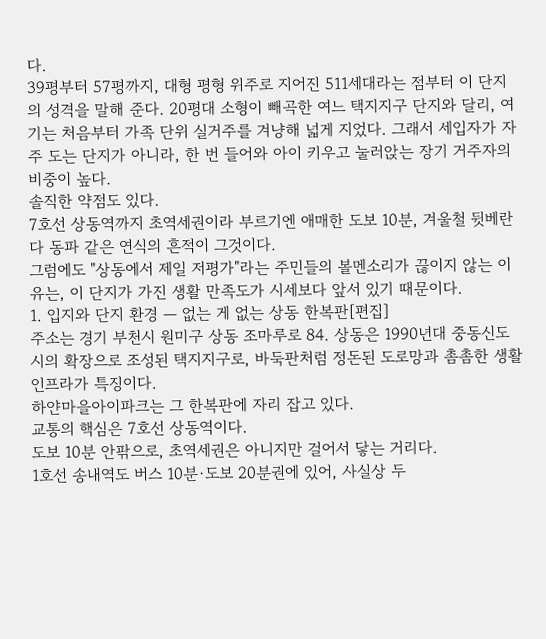다.
39평부터 57평까지, 대형 평형 위주로 지어진 511세대라는 점부터 이 단지의 성격을 말해 준다. 20평대 소형이 빼곡한 여느 택지지구 단지와 달리, 여기는 처음부터 가족 단위 실거주를 겨냥해 넓게 지었다. 그래서 세입자가 자주 도는 단지가 아니라, 한 번 들어와 아이 키우고 눌러앉는 장기 거주자의 비중이 높다.
솔직한 약점도 있다.
7호선 상동역까지 초역세권이라 부르기엔 애매한 도보 10분, 겨울철 뒷베란다 동파 같은 연식의 흔적이 그것이다.
그럼에도 "상동에서 제일 저평가"라는 주민들의 볼멘소리가 끊이지 않는 이유는, 이 단지가 가진 생활 만족도가 시세보다 앞서 있기 때문이다.
1. 입지와 단지 환경 — 없는 게 없는 상동 한복판[편집]
주소는 경기 부천시 원미구 상동 조마루로 84. 상동은 1990년대 중동신도시의 확장으로 조성된 택지지구로, 바둑판처럼 정돈된 도로망과 촘촘한 생활 인프라가 특징이다.
하얀마을아이파크는 그 한복판에 자리 잡고 있다.
교통의 핵심은 7호선 상동역이다.
도보 10분 안팎으로, 초역세권은 아니지만 걸어서 닿는 거리다.
1호선 송내역도 버스 10분·도보 20분권에 있어, 사실상 두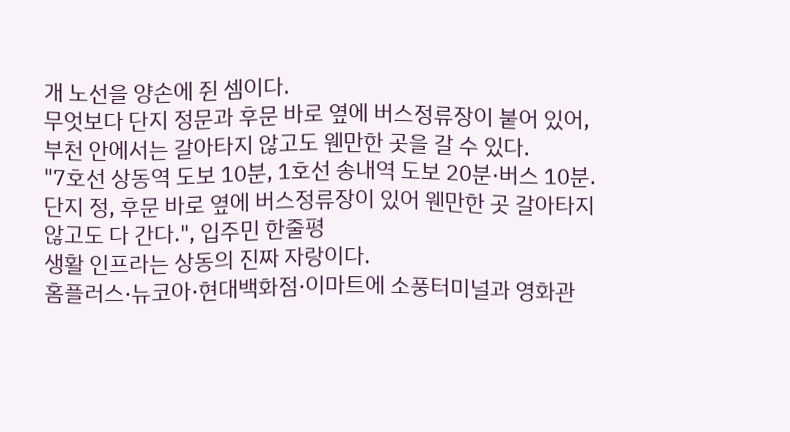개 노선을 양손에 쥔 셈이다.
무엇보다 단지 정문과 후문 바로 옆에 버스정류장이 붙어 있어, 부천 안에서는 갈아타지 않고도 웬만한 곳을 갈 수 있다.
"7호선 상동역 도보 10분, 1호선 송내역 도보 20분·버스 10분. 단지 정, 후문 바로 옆에 버스정류장이 있어 웬만한 곳 갈아타지 않고도 다 간다.", 입주민 한줄평
생활 인프라는 상동의 진짜 자랑이다.
홈플러스·뉴코아·현대백화점·이마트에 소풍터미널과 영화관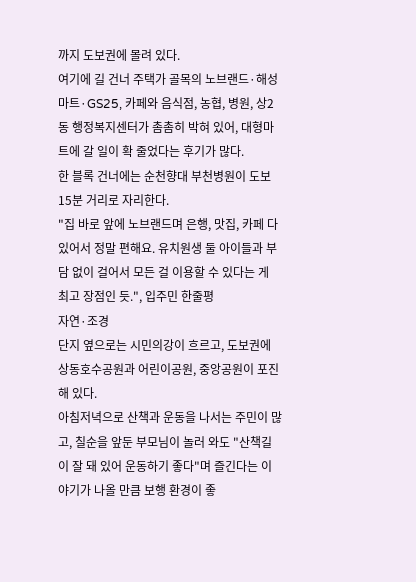까지 도보권에 몰려 있다.
여기에 길 건너 주택가 골목의 노브랜드·해성마트·GS25, 카페와 음식점, 농협, 병원, 상2동 행정복지센터가 촘촘히 박혀 있어, 대형마트에 갈 일이 확 줄었다는 후기가 많다.
한 블록 건너에는 순천향대 부천병원이 도보 15분 거리로 자리한다.
"집 바로 앞에 노브랜드며 은행, 맛집, 카페 다 있어서 정말 편해요. 유치원생 둘 아이들과 부담 없이 걸어서 모든 걸 이용할 수 있다는 게 최고 장점인 듯.", 입주민 한줄평
자연·조경
단지 옆으로는 시민의강이 흐르고, 도보권에 상동호수공원과 어린이공원, 중앙공원이 포진해 있다.
아침저녁으로 산책과 운동을 나서는 주민이 많고, 칠순을 앞둔 부모님이 놀러 와도 "산책길이 잘 돼 있어 운동하기 좋다"며 즐긴다는 이야기가 나올 만큼 보행 환경이 좋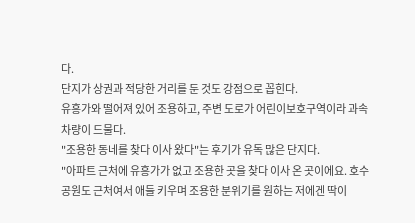다.
단지가 상권과 적당한 거리를 둔 것도 강점으로 꼽힌다.
유흥가와 떨어져 있어 조용하고, 주변 도로가 어린이보호구역이라 과속 차량이 드물다.
"조용한 동네를 찾다 이사 왔다"는 후기가 유독 많은 단지다.
"아파트 근처에 유흥가가 없고 조용한 곳을 찾다 이사 온 곳이에요. 호수공원도 근처여서 애들 키우며 조용한 분위기를 원하는 저에겐 딱이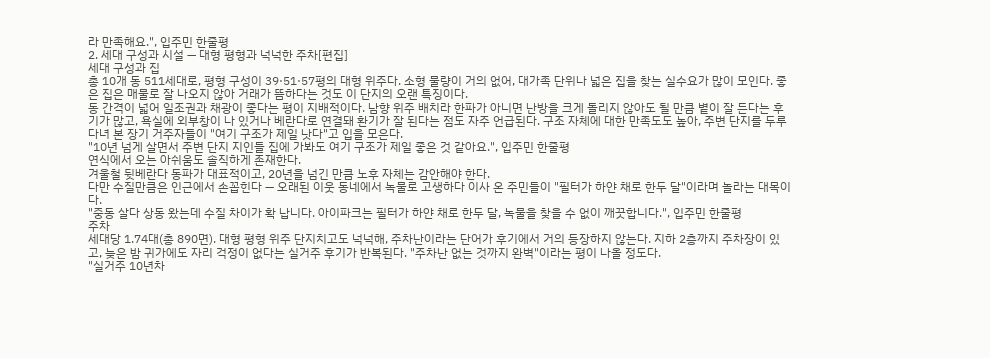라 만족해요.", 입주민 한줄평
2. 세대 구성과 시설 — 대형 평형과 넉넉한 주차[편집]
세대 구성과 집
총 10개 동 511세대로, 평형 구성이 39·51·57평의 대형 위주다. 소형 물량이 거의 없어, 대가족 단위나 넓은 집을 찾는 실수요가 많이 모인다. 좋은 집은 매물로 잘 나오지 않아 거래가 뜸하다는 것도 이 단지의 오랜 특징이다.
동 간격이 넓어 일조권과 채광이 좋다는 평이 지배적이다. 남향 위주 배치라 한파가 아니면 난방을 크게 돌리지 않아도 될 만큼 볕이 잘 든다는 후기가 많고, 욕실에 외부창이 나 있거나 베란다로 연결돼 환기가 잘 된다는 점도 자주 언급된다. 구조 자체에 대한 만족도도 높아, 주변 단지를 두루 다녀 본 장기 거주자들이 "여기 구조가 제일 낫다"고 입을 모은다.
"10년 넘게 살면서 주변 단지 지인들 집에 가봐도 여기 구조가 제일 좋은 것 같아요.", 입주민 한줄평
연식에서 오는 아쉬움도 솔직하게 존재한다.
겨울철 뒷베란다 동파가 대표적이고, 20년을 넘긴 만큼 노후 자체는 감안해야 한다.
다만 수질만큼은 인근에서 손꼽힌다 — 오래된 이웃 동네에서 녹물로 고생하다 이사 온 주민들이 "필터가 하얀 채로 한두 달"이라며 놀라는 대목이다.
"중동 살다 상동 왔는데 수질 차이가 확 납니다. 아이파크는 필터가 하얀 채로 한두 달, 녹물을 찾을 수 없이 깨끗합니다.", 입주민 한줄평
주차
세대당 1.74대(총 890면). 대형 평형 위주 단지치고도 넉넉해, 주차난이라는 단어가 후기에서 거의 등장하지 않는다. 지하 2층까지 주차장이 있고, 늦은 밤 귀가에도 자리 걱정이 없다는 실거주 후기가 반복된다. "주차난 없는 것까지 완벽"이라는 평이 나올 정도다.
"실거주 10년차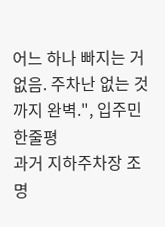어느 하나 빠지는 거 없음. 주차난 없는 것까지 완벽.", 입주민 한줄평
과거 지하주차장 조명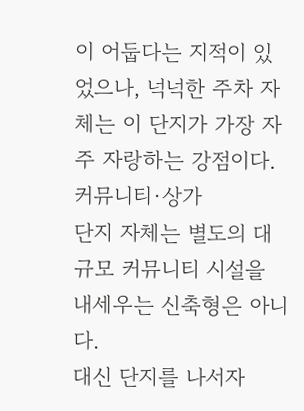이 어둡다는 지적이 있었으나, 넉넉한 주차 자체는 이 단지가 가장 자주 자랑하는 강점이다.
커뮤니티·상가
단지 자체는 별도의 대규모 커뮤니티 시설을 내세우는 신축형은 아니다.
대신 단지를 나서자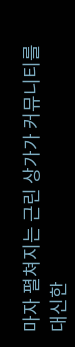마자 펼쳐지는 근린 상가가 커뮤니티를 대신한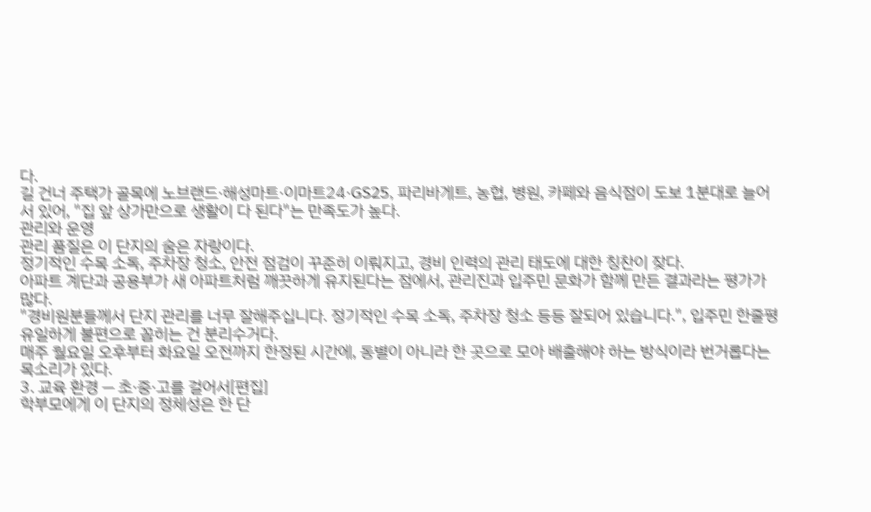다.
길 건너 주택가 골목에 노브랜드·해성마트·이마트24·GS25, 파리바게트, 농협, 병원, 카페와 음식점이 도보 1분대로 늘어서 있어, "집 앞 상가만으로 생활이 다 된다"는 만족도가 높다.
관리와 운영
관리 품질은 이 단지의 숨은 자랑이다.
정기적인 수목 소독, 주차장 청소, 안전 점검이 꾸준히 이뤄지고, 경비 인력의 관리 태도에 대한 칭찬이 잦다.
아파트 계단과 공용부가 새 아파트처럼 깨끗하게 유지된다는 점에서, 관리진과 입주민 문화가 함께 만든 결과라는 평가가 많다.
"경비원분들께서 단지 관리를 너무 잘해주십니다. 정기적인 수목 소독, 주차장 청소 등등 잘되어 있습니다.", 입주민 한줄평
유일하게 불편으로 꼽히는 건 분리수거다.
매주 월요일 오후부터 화요일 오전까지 한정된 시간에, 동별이 아니라 한 곳으로 모아 배출해야 하는 방식이라 번거롭다는 목소리가 있다.
3. 교육 환경 — 초·중·고를 걸어서[편집]
학부모에게 이 단지의 정체성은 한 단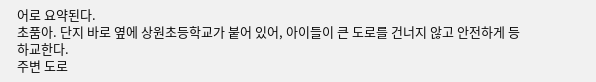어로 요약된다.
초품아. 단지 바로 옆에 상원초등학교가 붙어 있어, 아이들이 큰 도로를 건너지 않고 안전하게 등하교한다.
주변 도로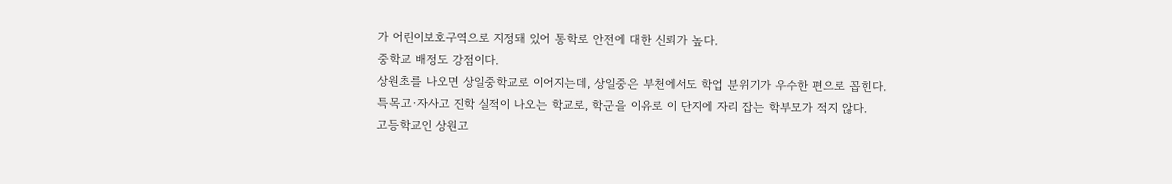가 어린이보호구역으로 지정돼 있어 통학로 안전에 대한 신뢰가 높다.
중학교 배정도 강점이다.
상원초를 나오면 상일중학교로 이어지는데, 상일중은 부천에서도 학업 분위기가 우수한 편으로 꼽힌다.
특목고·자사고 진학 실적이 나오는 학교로, 학군을 이유로 이 단지에 자리 잡는 학부모가 적지 않다.
고등학교인 상원고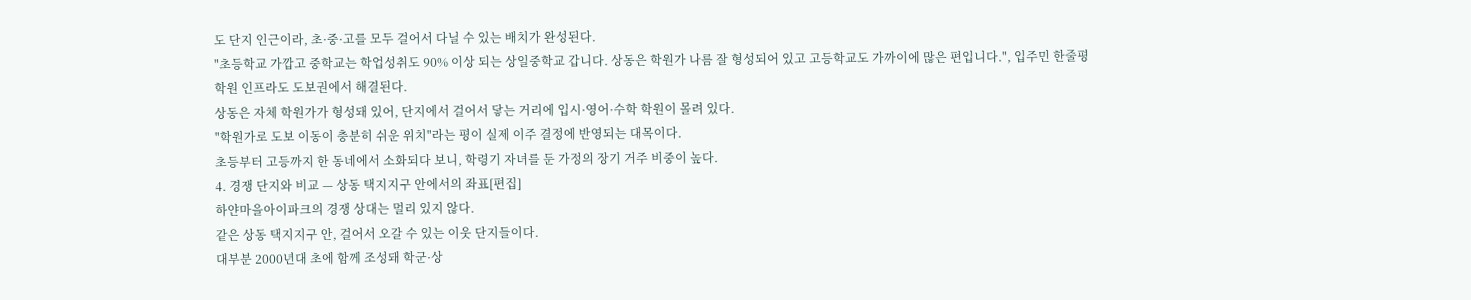도 단지 인근이라, 초·중·고를 모두 걸어서 다닐 수 있는 배치가 완성된다.
"초등학교 가깝고 중학교는 학업성취도 90% 이상 되는 상일중학교 갑니다. 상동은 학원가 나름 잘 형성되어 있고 고등학교도 가까이에 많은 편입니다.", 입주민 한줄평
학원 인프라도 도보권에서 해결된다.
상동은 자체 학원가가 형성돼 있어, 단지에서 걸어서 닿는 거리에 입시·영어·수학 학원이 몰려 있다.
"학원가로 도보 이동이 충분히 쉬운 위치"라는 평이 실제 이주 결정에 반영되는 대목이다.
초등부터 고등까지 한 동네에서 소화되다 보니, 학령기 자녀를 둔 가정의 장기 거주 비중이 높다.
4. 경쟁 단지와 비교 — 상동 택지지구 안에서의 좌표[편집]
하얀마을아이파크의 경쟁 상대는 멀리 있지 않다.
같은 상동 택지지구 안, 걸어서 오갈 수 있는 이웃 단지들이다.
대부분 2000년대 초에 함께 조성돼 학군·상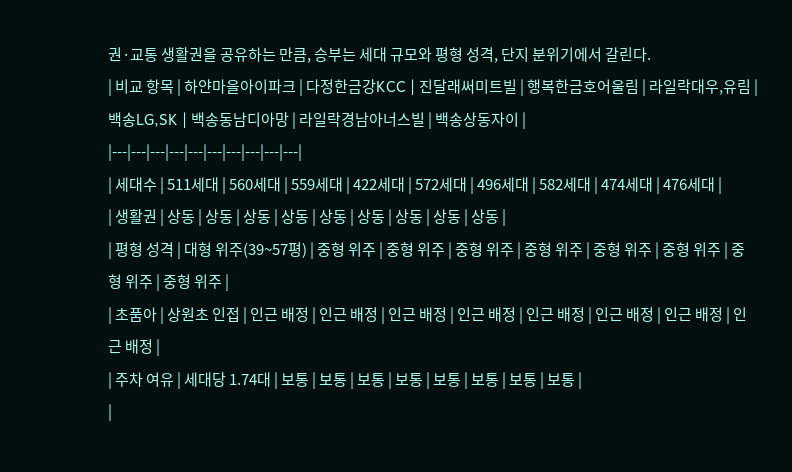권·교통 생활권을 공유하는 만큼, 승부는 세대 규모와 평형 성격, 단지 분위기에서 갈린다.
| 비교 항목 | 하얀마을아이파크 | 다정한금강KCC | 진달래써미트빌 | 행복한금호어울림 | 라일락대우,유림 | 백송LG,SK | 백송동남디아망 | 라일락경남아너스빌 | 백송상동자이 |
|---|---|---|---|---|---|---|---|---|---|
| 세대수 | 511세대 | 560세대 | 559세대 | 422세대 | 572세대 | 496세대 | 582세대 | 474세대 | 476세대 |
| 생활권 | 상동 | 상동 | 상동 | 상동 | 상동 | 상동 | 상동 | 상동 | 상동 |
| 평형 성격 | 대형 위주(39~57평) | 중형 위주 | 중형 위주 | 중형 위주 | 중형 위주 | 중형 위주 | 중형 위주 | 중형 위주 | 중형 위주 |
| 초품아 | 상원초 인접 | 인근 배정 | 인근 배정 | 인근 배정 | 인근 배정 | 인근 배정 | 인근 배정 | 인근 배정 | 인근 배정 |
| 주차 여유 | 세대당 1.74대 | 보통 | 보통 | 보통 | 보통 | 보통 | 보통 | 보통 | 보통 |
|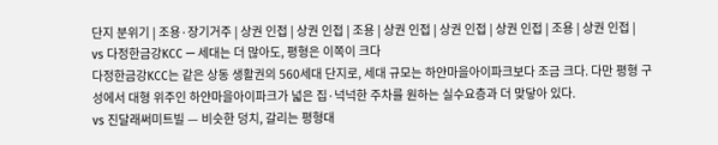단지 분위기 | 조용·장기거주 | 상권 인접 | 상권 인접 | 조용 | 상권 인접 | 상권 인접 | 상권 인접 | 조용 | 상권 인접 |
vs 다정한금강KCC — 세대는 더 많아도, 평형은 이쪽이 크다
다정한금강KCC는 같은 상동 생활권의 560세대 단지로, 세대 규모는 하얀마을아이파크보다 조금 크다. 다만 평형 구성에서 대형 위주인 하얀마을아이파크가 넓은 집·넉넉한 주차를 원하는 실수요층과 더 맞닿아 있다.
vs 진달래써미트빌 — 비슷한 덩치, 갈리는 평형대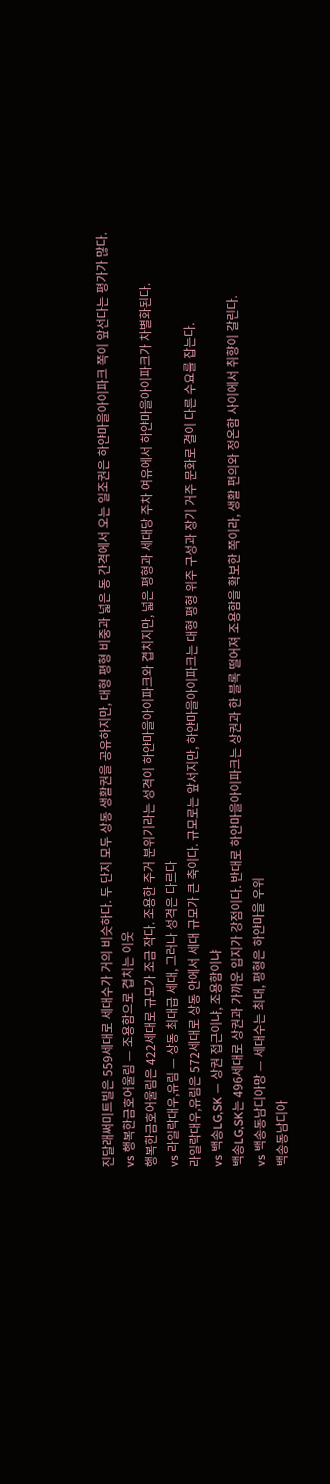진달래써미트빌은 559세대로 세대수가 거의 비슷하다. 두 단지 모두 상동 생활권을 공유하지만, 대형 평형 비중과 넓은 동 간격에서 오는 일조권은 하얀마을아이파크 쪽이 앞선다는 평가가 많다.
vs 행복한금호어울림 — 조용함으로 겹치는 이웃
행복한금호어울림은 422세대로 규모가 조금 작다. 조용한 주거 분위기라는 성격이 하얀마을아이파크와 겹치지만, 넓은 평형과 세대당 주차 여유에서 하얀마을아이파크가 차별화된다.
vs 라일락대우,유림 — 상동 최대급 세대, 그러나 성격은 다르다
라일락대우,유림은 572세대로 상동 안에서 세대 규모가 큰 축이다. 규모로는 앞서지만, 하얀마을아이파크는 대형 평형 위주 구성과 장기 거주 문화로 결이 다른 수요를 잡는다.
vs 백송LG,SK — 상권 접근이냐, 조용함이냐
백송LG,SK는 496세대로 상권과 가까운 입지가 강점이다. 반대로 하얀마을아이파크는 상권과 한 블록 떨어져 조용함을 확보한 쪽이라, 생활 편의와 정온함 사이에서 취향이 갈린다.
vs 백송동남디아망 — 세대수는 최대, 평형은 하얀마을 우위
백송동남디아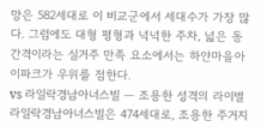망은 582세대로 이 비교군에서 세대수가 가장 많다. 그럼에도 대형 평형과 넉넉한 주차, 넓은 동 간격이라는 실거주 만족 요소에서는 하얀마을아이파크가 우위를 점한다.
vs 라일락경남아너스빌 — 조용한 성격의 라이벌
라일락경남아너스빌은 474세대로, 조용한 주거지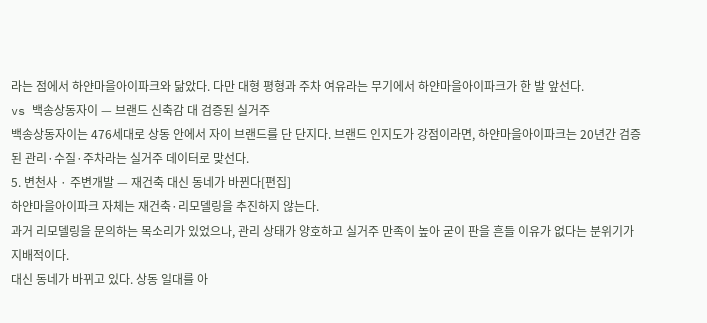라는 점에서 하얀마을아이파크와 닮았다. 다만 대형 평형과 주차 여유라는 무기에서 하얀마을아이파크가 한 발 앞선다.
vs 백송상동자이 — 브랜드 신축감 대 검증된 실거주
백송상동자이는 476세대로 상동 안에서 자이 브랜드를 단 단지다. 브랜드 인지도가 강점이라면, 하얀마을아이파크는 20년간 검증된 관리·수질·주차라는 실거주 데이터로 맞선다.
5. 변천사 · 주변개발 — 재건축 대신 동네가 바뀐다[편집]
하얀마을아이파크 자체는 재건축·리모델링을 추진하지 않는다.
과거 리모델링을 문의하는 목소리가 있었으나, 관리 상태가 양호하고 실거주 만족이 높아 굳이 판을 흔들 이유가 없다는 분위기가 지배적이다.
대신 동네가 바뀌고 있다. 상동 일대를 아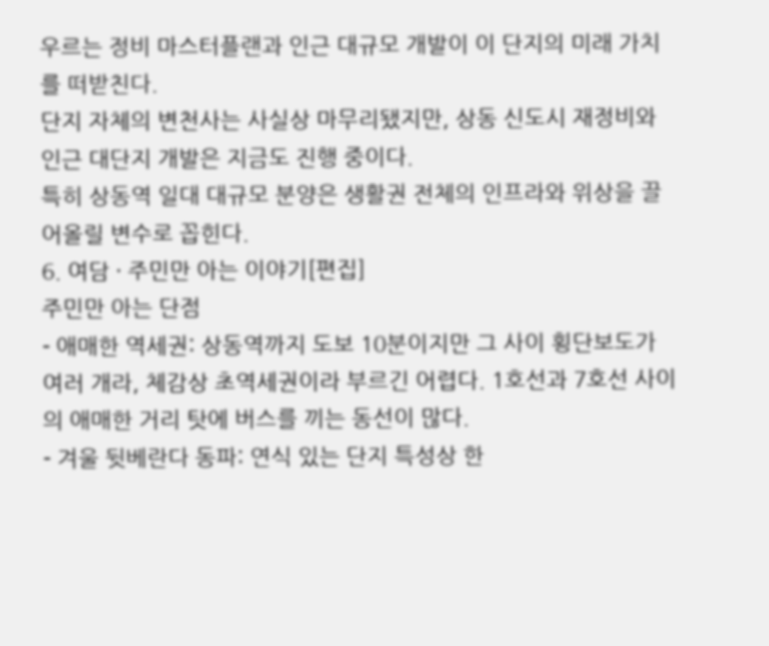우르는 정비 마스터플랜과 인근 대규모 개발이 이 단지의 미래 가치를 떠받친다.
단지 자체의 변천사는 사실상 마무리됐지만, 상동 신도시 재정비와 인근 대단지 개발은 지금도 진행 중이다.
특히 상동역 일대 대규모 분양은 생활권 전체의 인프라와 위상을 끌어올릴 변수로 꼽힌다.
6. 여담 · 주민만 아는 이야기[편집]
주민만 아는 단점
- 애매한 역세권: 상동역까지 도보 10분이지만 그 사이 횡단보도가 여러 개라, 체감상 초역세권이라 부르긴 어렵다. 1호선과 7호선 사이의 애매한 거리 탓에 버스를 끼는 동선이 많다.
- 겨울 뒷베란다 동파: 연식 있는 단지 특성상 한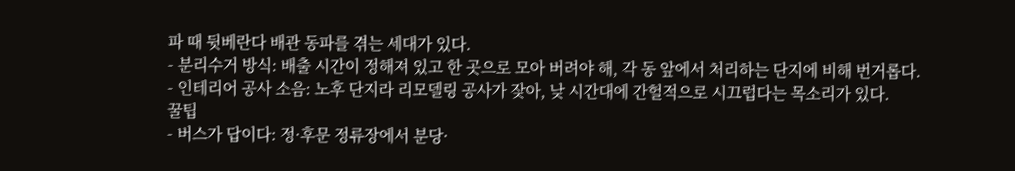파 때 뒷베란다 배관 동파를 겪는 세대가 있다.
- 분리수거 방식: 배출 시간이 정해져 있고 한 곳으로 모아 버려야 해, 각 동 앞에서 처리하는 단지에 비해 번거롭다.
- 인테리어 공사 소음: 노후 단지라 리모델링 공사가 잦아, 낮 시간대에 간헐적으로 시끄럽다는 목소리가 있다.
꿀팁
- 버스가 답이다: 정·후문 정류장에서 분당·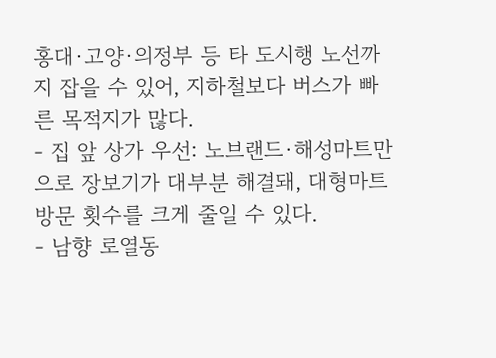홍대·고양·의정부 등 타 도시행 노선까지 잡을 수 있어, 지하철보다 버스가 빠른 목적지가 많다.
- 집 앞 상가 우선: 노브랜드·해성마트만으로 장보기가 대부분 해결돼, 대형마트 방문 횟수를 크게 줄일 수 있다.
- 남향 로열동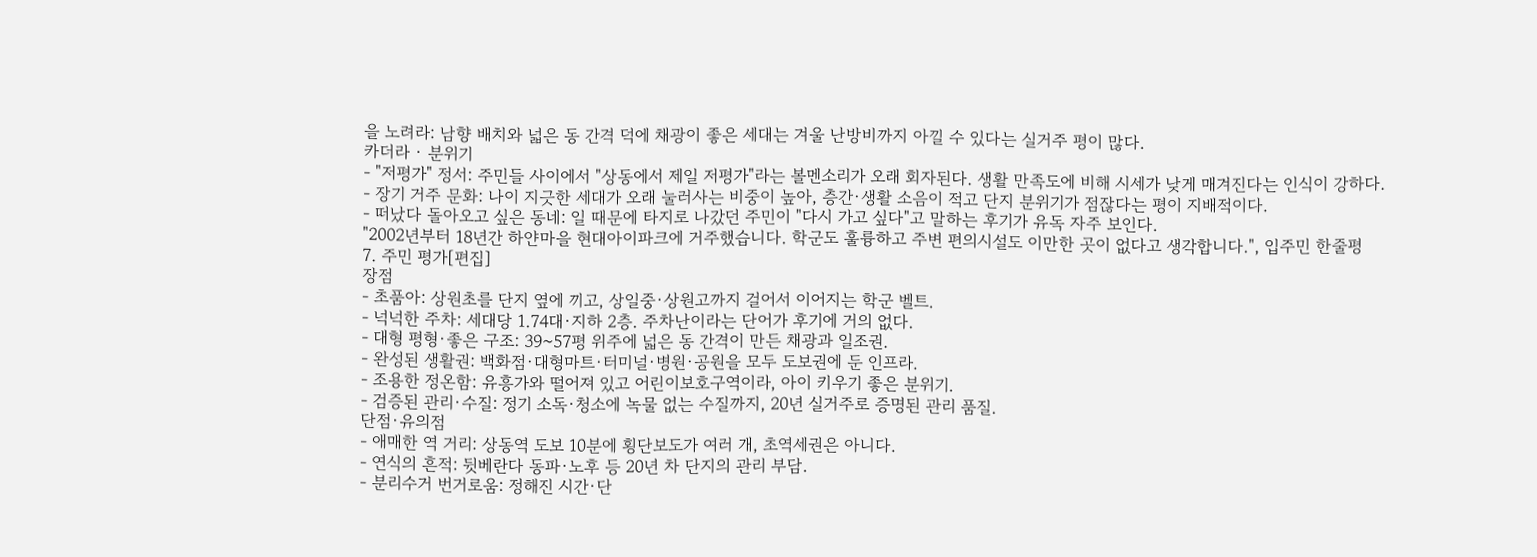을 노려라: 남향 배치와 넓은 동 간격 덕에 채광이 좋은 세대는 겨울 난방비까지 아낄 수 있다는 실거주 평이 많다.
카더라 · 분위기
- "저평가" 정서: 주민들 사이에서 "상동에서 제일 저평가"라는 볼멘소리가 오래 회자된다. 생활 만족도에 비해 시세가 낮게 매겨진다는 인식이 강하다.
- 장기 거주 문화: 나이 지긋한 세대가 오래 눌러사는 비중이 높아, 층간·생활 소음이 적고 단지 분위기가 점잖다는 평이 지배적이다.
- 떠났다 돌아오고 싶은 동네: 일 때문에 타지로 나갔던 주민이 "다시 가고 싶다"고 말하는 후기가 유독 자주 보인다.
"2002년부터 18년간 하얀마을 현대아이파크에 거주했습니다. 학군도 훌륭하고 주변 편의시설도 이만한 곳이 없다고 생각합니다.", 입주민 한줄평
7. 주민 평가[편집]
장점
- 초품아: 상원초를 단지 옆에 끼고, 상일중·상원고까지 걸어서 이어지는 학군 벨트.
- 넉넉한 주차: 세대당 1.74대·지하 2층. 주차난이라는 단어가 후기에 거의 없다.
- 대형 평형·좋은 구조: 39~57평 위주에 넓은 동 간격이 만든 채광과 일조권.
- 완성된 생활권: 백화점·대형마트·터미널·병원·공원을 모두 도보권에 둔 인프라.
- 조용한 정온함: 유흥가와 떨어져 있고 어린이보호구역이라, 아이 키우기 좋은 분위기.
- 검증된 관리·수질: 정기 소독·청소에 녹물 없는 수질까지, 20년 실거주로 증명된 관리 품질.
단점·유의점
- 애매한 역 거리: 상동역 도보 10분에 횡단보도가 여러 개, 초역세권은 아니다.
- 연식의 흔적: 뒷베란다 동파·노후 등 20년 차 단지의 관리 부담.
- 분리수거 번거로움: 정해진 시간·단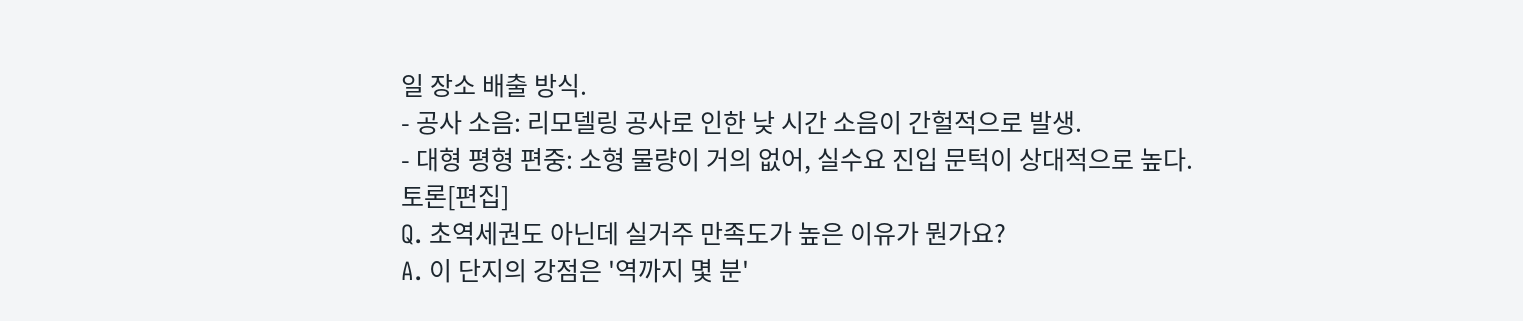일 장소 배출 방식.
- 공사 소음: 리모델링 공사로 인한 낮 시간 소음이 간헐적으로 발생.
- 대형 평형 편중: 소형 물량이 거의 없어, 실수요 진입 문턱이 상대적으로 높다.
토론[편집]
Q. 초역세권도 아닌데 실거주 만족도가 높은 이유가 뭔가요?
A. 이 단지의 강점은 '역까지 몇 분'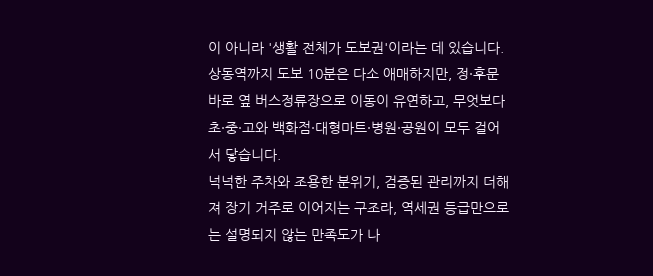이 아니라 '생활 전체가 도보권'이라는 데 있습니다.
상동역까지 도보 10분은 다소 애매하지만, 정·후문 바로 옆 버스정류장으로 이동이 유연하고, 무엇보다 초·중·고와 백화점·대형마트·병원·공원이 모두 걸어서 닿습니다.
넉넉한 주차와 조용한 분위기, 검증된 관리까지 더해져 장기 거주로 이어지는 구조라, 역세권 등급만으로는 설명되지 않는 만족도가 나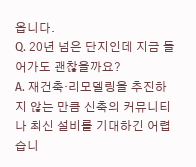옵니다.
Q. 20년 넘은 단지인데 지금 들어가도 괜찮을까요?
A. 재건축·리모델링을 추진하지 않는 만큼 신축의 커뮤니티나 최신 설비를 기대하긴 어렵습니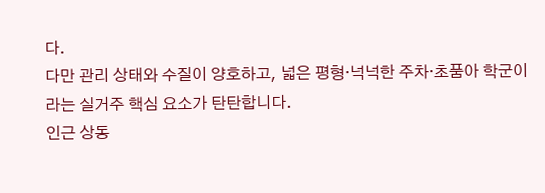다.
다만 관리 상태와 수질이 양호하고, 넓은 평형·넉넉한 주차·초품아 학군이라는 실거주 핵심 요소가 탄탄합니다.
인근 상동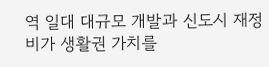역 일대 대규모 개발과 신도시 재정비가 생활권 가치를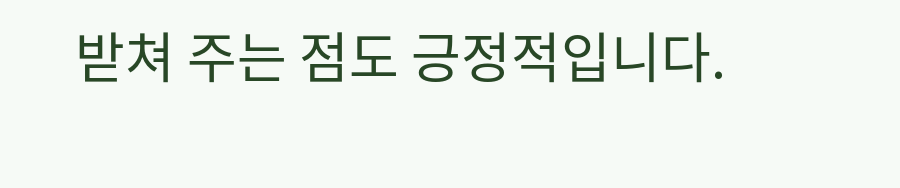받쳐 주는 점도 긍정적입니다.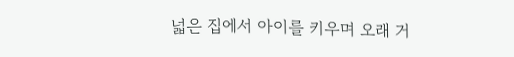넓은 집에서 아이를 키우며 오래 거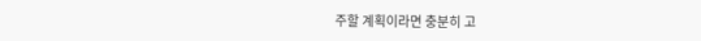주할 계획이라면 충분히 고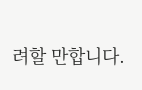려할 만합니다.